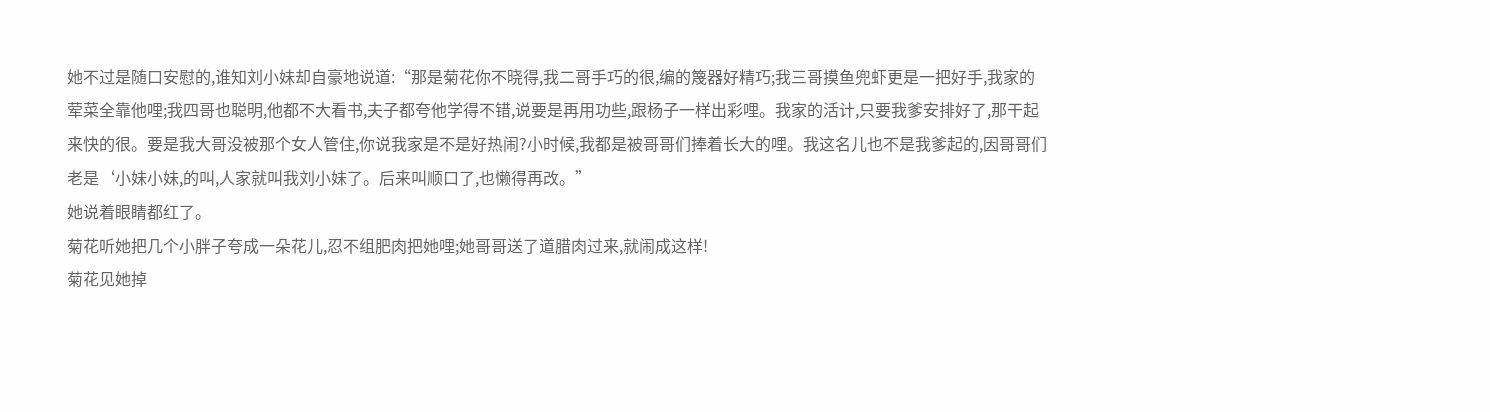她不过是随口安慰的,谁知刘小妹却自豪地说道:“那是菊花你不晓得,我二哥手巧的很,编的篾器好精巧;我三哥摸鱼兜虾更是一把好手,我家的荤菜全靠他哩;我四哥也聪明,他都不大看书,夫子都夸他学得不错,说要是再用功些,跟杨子一样出彩哩。我家的活计,只要我爹安排好了,那干起来快的很。要是我大哥没被那个女人管住,你说我家是不是好热闹?小时候,我都是被哥哥们捧着长大的哩。我这名儿也不是我爹起的,因哥哥们老是‘小妹小妹,的叫,人家就叫我刘小妹了。后来叫顺口了,也懒得再改。”
她说着眼睛都红了。
菊花听她把几个小胖子夸成一朵花儿,忍不组肥肉把她哩;她哥哥送了道腊肉过来,就闹成这样!
菊花见她掉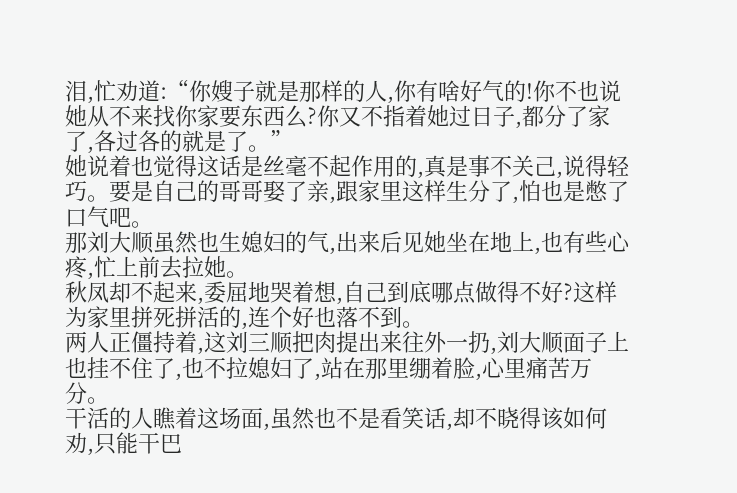泪,忙劝道:“你嫂子就是那样的人,你有啥好气的!你不也说她从不来找你家要东西么?你又不指着她过日子,都分了家了,各过各的就是了。”
她说着也觉得这话是丝毫不起作用的,真是事不关己,说得轻巧。要是自己的哥哥娶了亲,跟家里这样生分了,怕也是憋了口气吧。
那刘大顺虽然也生媳妇的气,出来后见她坐在地上,也有些心疼,忙上前去拉她。
秋凤却不起来,委屈地哭着想,自己到底哪点做得不好?这样为家里拼死拼活的,连个好也落不到。
两人正僵持着,这刘三顺把肉提出来往外一扔,刘大顺面子上也挂不住了,也不拉媳妇了,站在那里绷着脸,心里痛苦万分。
干活的人瞧着这场面,虽然也不是看笑话,却不晓得该如何劝,只能干巴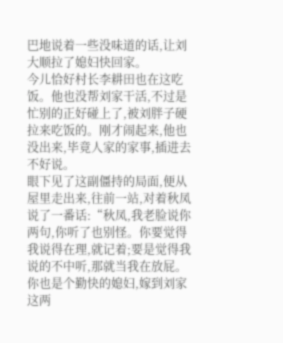巴地说着一些没味道的话,让刘大顺拉了媳妇快回家。
今儿恰好村长李耕田也在这吃饭。他也没帮刘家干活,不过是忙别的正好碰上了,被刘胖子硬拉来吃饭的。刚才闹起来,他也没出来,毕竟人家的家事,插进去不好说。
眼下见了这副僵持的局面,便从屋里走出来,往前一站,对着秋凤说了一番话:“秋凤,我老脸说你两句,你听了也别怪。你要觉得我说得在理,就记着;要是觉得我说的不中听,那就当我在放屁。你也是个勤快的媳妇,嫁到刘家这两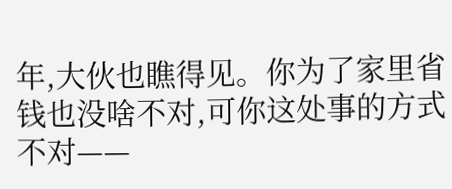年,大伙也瞧得见。你为了家里省钱也没啥不对,可你这处事的方式不对——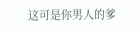这可是你男人的爹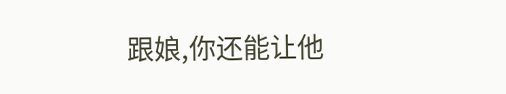跟娘,你还能让他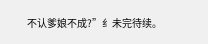不认爹娘不成?”纟未完待续。